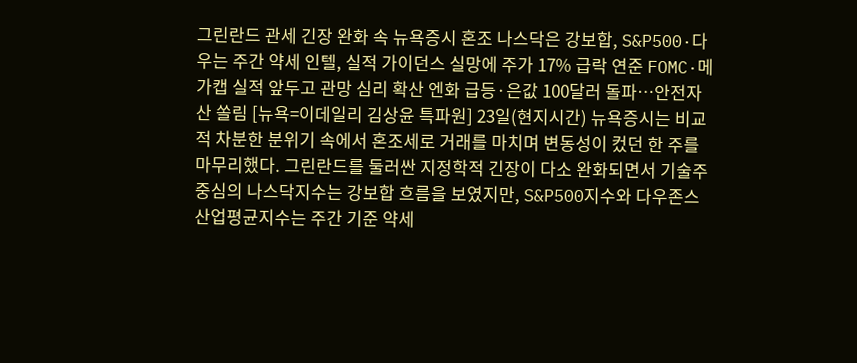그린란드 관세 긴장 완화 속 뉴욕증시 혼조 나스닥은 강보합, S&P500·다우는 주간 약세 인텔, 실적 가이던스 실망에 주가 17% 급락 연준 FOMC·메가캡 실적 앞두고 관망 심리 확산 엔화 급등·은값 100달러 돌파…안전자산 쏠림 [뉴욕=이데일리 김상윤 특파원] 23일(현지시간) 뉴욕증시는 비교적 차분한 분위기 속에서 혼조세로 거래를 마치며 변동성이 컸던 한 주를 마무리했다. 그린란드를 둘러싼 지정학적 긴장이 다소 완화되면서 기술주 중심의 나스닥지수는 강보합 흐름을 보였지만, S&P500지수와 다우존스산업평균지수는 주간 기준 약세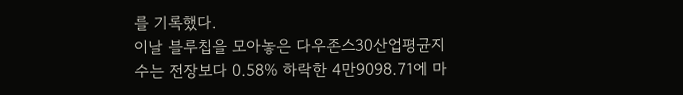를 기록했다.
이날 블루칩을 모아놓은 다우존스30산업평균지수는 전장보다 0.58% 하락한 4만9098.71에 마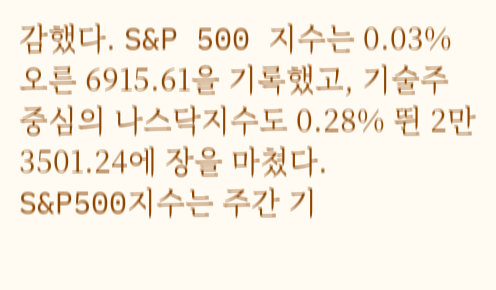감했다. S&P 500 지수는 0.03% 오른 6915.61을 기록했고, 기술주 중심의 나스닥지수도 0.28% 뛴 2만3501.24에 장을 마쳤다.
S&P500지수는 주간 기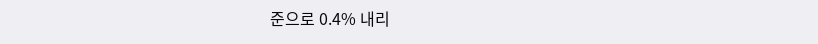준으로 0.4% 내리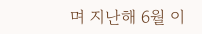며 지난해 6월 이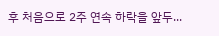후 처음으로 2주 연속 하락을 앞두...